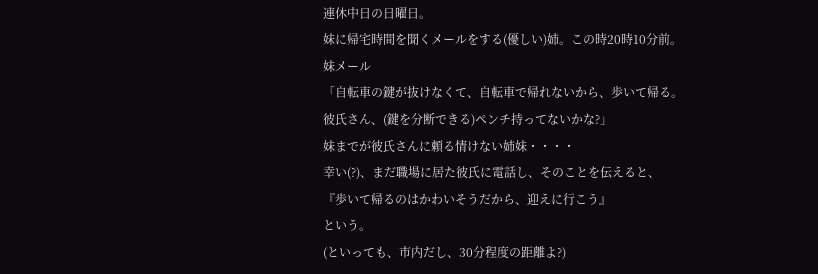連休中日の日曜日。
妹に帰宅時間を聞くメールをする(優しい)姉。この時20時10分前。
妹メール
「自転車の鍵が抜けなくて、自転車で帰れないから、歩いて帰る。
彼氏さん、(鍵を分断できる)ペンチ持ってないかな?」
妹までが彼氏さんに頼る情けない姉妹・・・・
幸い(?)、まだ職場に居た彼氏に電話し、そのことを伝えると、
『歩いて帰るのはかわいそうだから、迎えに行こう』
という。
(といっても、市内だし、30分程度の距離よ?)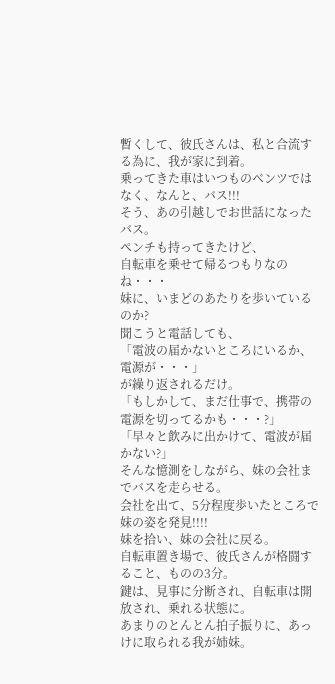暫くして、彼氏さんは、私と合流する為に、我が家に到着。
乗ってきた車はいつものベンツではなく、なんと、バス!!!
そう、あの引越しでお世話になったバス。
ペンチも持ってきたけど、
自転車を乗せて帰るつもりなのね・・・
妹に、いまどのあたりを歩いているのか?
聞こうと電話しても、
「電波の届かないところにいるか、電源が・・・」
が繰り返されるだけ。
「もしかして、まだ仕事で、携帯の電源を切ってるかも・・・?」
「早々と飲みに出かけて、電波が届かない?」
そんな憶測をしながら、妹の会社までバスを走らせる。
会社を出て、5分程度歩いたところで妹の姿を発見!!!!
妹を拾い、妹の会社に戻る。
自転車置き場で、彼氏さんが格闘すること、ものの3分。
鍵は、見事に分断され、自転車は開放され、乗れる状態に。
あまりのとんとん拍子振りに、あっけに取られる我が姉妹。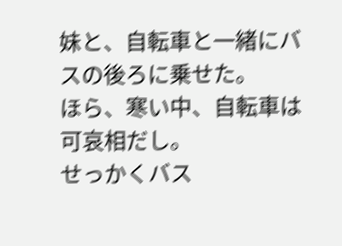妹と、自転車と一緒にバスの後ろに乗せた。
ほら、寒い中、自転車は可哀相だし。
せっかくバス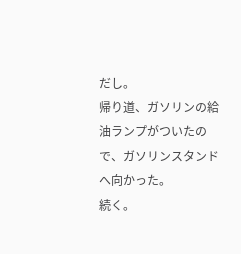だし。
帰り道、ガソリンの給油ランプがついたので、ガソリンスタンドへ向かった。
続く。